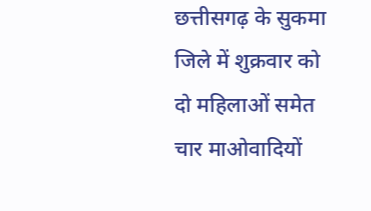छत्तीसगढ़ के सुकमा जिले में शुक्रवार को दो महिलाओं समेत चार माओवादियों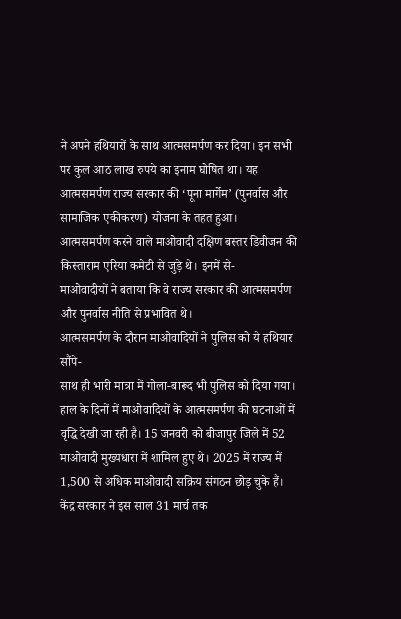ने अपने हथियारों के साथ आत्मसमर्पण कर दिया। इन सभी पर कुल आठ लाख रुपये का इनाम घोषित था। यह आत्मसमर्पण राज्य सरकार की ‘पूना मार्गेम’ (पुनर्वास और सामाजिक एकीकरण) योजना के तहत हुआ।
आत्मसमर्पण करने वाले माओवादी दक्षिण बस्तर डिवीजन की किस्ताराम एरिया कमेटी से जुड़े थे। इनमें से-
माओवादीयों ने बताया कि वे राज्य सरकार की आत्मसमर्पण और पुनर्वास नीति से प्रभावित थे।
आत्मसमर्पण के दौरान माओवादियों ने पुलिस को ये हथियार सौंपे-
साथ ही भारी मात्रा में गोला-बारूद भी पुलिस को दिया गया।
हाल के दिनों में माओवादियों के आत्मसमर्पण की घटनाओं में वृद्धि देखी जा रही है। 15 जनवरी को बीजापुर जिले में 52 माओवादी मुख्यधारा में शामिल हुए थे। 2025 में राज्य में 1,500 से अधिक माओवादी सक्रिय संगठन छोड़ चुके हैं। केंद्र सरकार ने इस साल 31 मार्च तक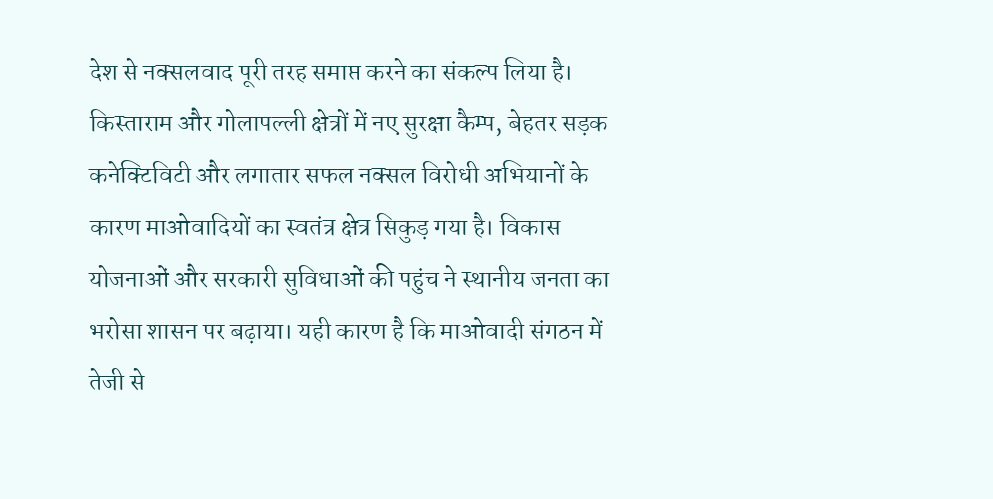देश से नक्सलवाद पूरी तरह समाप्त करने का संकल्प लिया है।
किस्ताराम और गोलापल्ली क्षेत्रों में नए सुरक्षा कैम्प, बेहतर सड़क कनेक्टिविटी और लगातार सफल नक्सल विरोधी अभियानों के कारण माओवादियों का स्वतंत्र क्षेत्र सिकुड़ गया है। विकास योजनाओं और सरकारी सुविधाओं की पहुंच ने स्थानीय जनता का भरोसा शासन पर बढ़ाया। यही कारण है कि माओवादी संगठन में तेजी से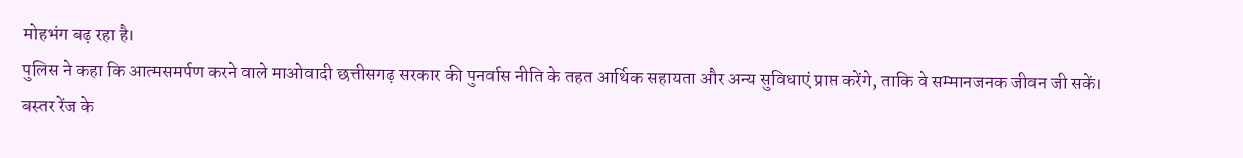मोहभंग बढ़ रहा है।
पुलिस ने कहा कि आत्मसमर्पण करने वाले माओवादी छत्तीसगढ़ सरकार की पुनर्वास नीति के तहत आर्थिक सहायता और अन्य सुविधाएं प्राप्त करेंगे, ताकि वे सम्मानजनक जीवन जी सकें। बस्तर रेंज के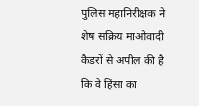पुलिस महानिरीक्षक ने शेष सक्रिय माओवादी कैडरों से अपील की है कि वे हिंसा का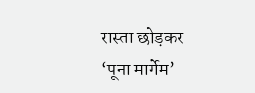रास्ता छोड़कर ‘पूना मार्गेम’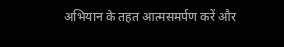अभियान के तहत आत्मसमर्पण करें और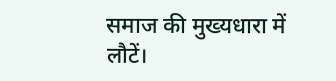समाज की मुख्यधारा में लौटें।